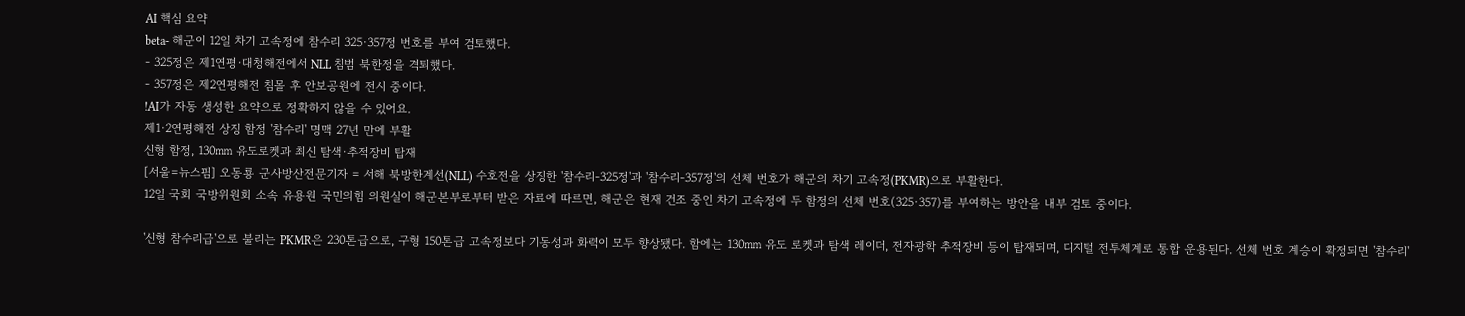AI 핵심 요약
beta- 해군이 12일 차기 고속정에 참수리 325·357정 번호를 부여 검토했다.
- 325정은 제1연평·대청해전에서 NLL 침범 북한정을 격퇴했다.
- 357정은 제2연평해전 침몰 후 안보공원에 전시 중이다.
!AI가 자동 생성한 요약으로 정확하지 않을 수 있어요.
제1·2연평해전 상징 함정 '참수리' 명맥 27년 만에 부활
신형 함정, 130㎜ 유도로켓과 최신 탐색·추적장비 탑재
[서울=뉴스핌] 오동룡 군사방산전문기자 = 서해 북방한계선(NLL) 수호전을 상징한 '참수리-325정'과 '참수리-357정'의 선체 번호가 해군의 차기 고속정(PKMR)으로 부활한다.
12일 국회 국방위원회 소속 유용원 국민의힘 의원실이 해군본부로부터 받은 자료에 따르면, 해군은 현재 건조 중인 차기 고속정에 두 함정의 선체 번호(325·357)를 부여하는 방안을 내부 검토 중이다.

'신형 참수리급'으로 불리는 PKMR은 230톤급으로, 구형 150톤급 고속정보다 기동성과 화력이 모두 향상됐다. 함에는 130㎜ 유도 로켓과 탐색 레이더, 전자광학 추적장비 등이 탑재되며, 디지털 전투체계로 통합 운용된다. 선체 번호 계승이 확정되면 '참수리'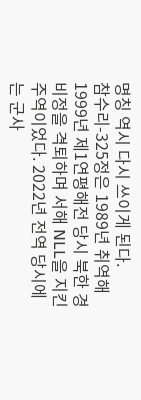명칭 역시 다시 쓰이게 된다.
참수리-325정은 1989년 취역해 1999년 제1연평해전 당시 북한 경비정을 격퇴하며 서해 NLL을 지킨 주역이었다. 2022년 전역 당시에는 군사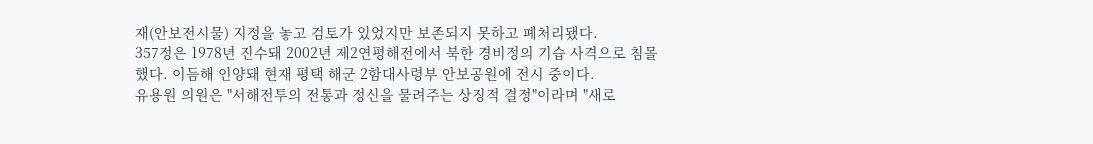재(안보전시물) 지정을 놓고 검토가 있었지만 보존되지 못하고 폐처리됐다.
357정은 1978년 진수돼 2002년 제2연평해전에서 북한 경비정의 기습 사격으로 침몰했다. 이듬해 인양돼 현재 평택 해군 2함대사령부 안보공원에 전시 중이다.
유용원 의원은 "서해전투의 전통과 정신을 물려주는 상징적 결정"이라며 "새로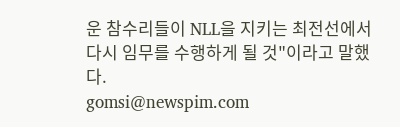운 참수리들이 NLL을 지키는 최전선에서 다시 임무를 수행하게 될 것"이라고 말했다.
gomsi@newspim.com